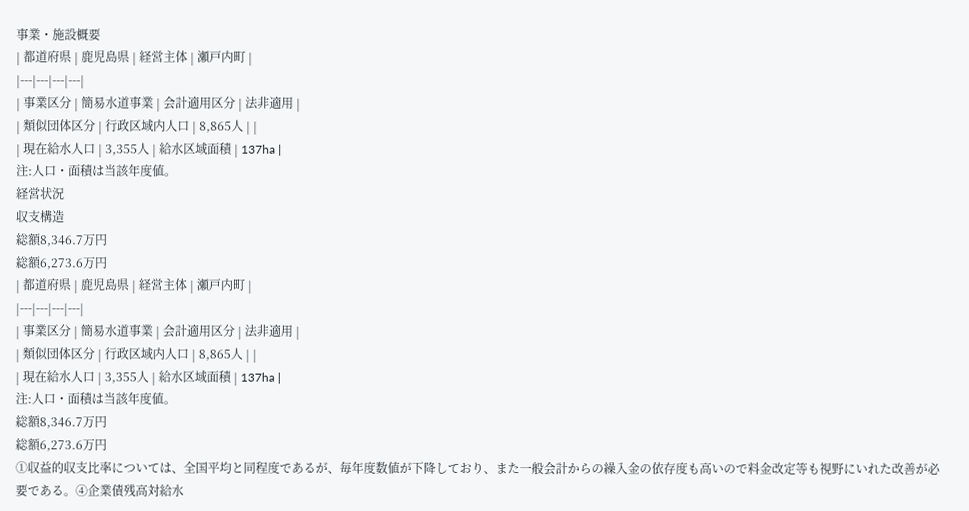事業・施設概要
| 都道府県 | 鹿児島県 | 経営主体 | 瀬戸内町 |
|---|---|---|---|
| 事業区分 | 簡易水道事業 | 会計適用区分 | 法非適用 |
| 類似団体区分 | 行政区域内人口 | 8,865人 | |
| 現在給水人口 | 3,355人 | 給水区域面積 | 137ha |
注:人口・面積は当該年度値。
経営状況
収支構造
総額8,346.7万円
総額6,273.6万円
| 都道府県 | 鹿児島県 | 経営主体 | 瀬戸内町 |
|---|---|---|---|
| 事業区分 | 簡易水道事業 | 会計適用区分 | 法非適用 |
| 類似団体区分 | 行政区域内人口 | 8,865人 | |
| 現在給水人口 | 3,355人 | 給水区域面積 | 137ha |
注:人口・面積は当該年度値。
総額8,346.7万円
総額6,273.6万円
①収益的収支比率については、全国平均と同程度であるが、毎年度数値が下降しており、また一般会計からの繰入金の依存度も高いので料金改定等も視野にいれた改善が必要である。④企業債残高対給水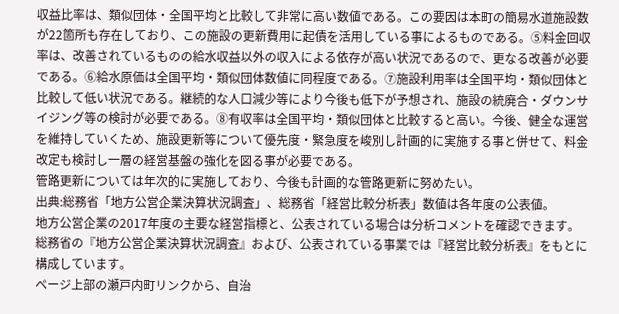収益比率は、類似団体・全国平均と比較して非常に高い数値である。この要因は本町の簡易水道施設数が22箇所も存在しており、この施設の更新費用に起債を活用している事によるものである。⑤料金回収率は、改善されているものの給水収益以外の収入による依存が高い状況であるので、更なる改善が必要である。⑥給水原価は全国平均・類似団体数値に同程度である。⑦施設利用率は全国平均・類似団体と比較して低い状況である。継続的な人口減少等により今後も低下が予想され、施設の統廃合・ダウンサイジング等の検討が必要である。⑧有収率は全国平均・類似団体と比較すると高い。今後、健全な運営を維持していくため、施設更新等について優先度・緊急度を峻別し計画的に実施する事と併せて、料金改定も検討し一層の経営基盤の強化を図る事が必要である。
管路更新については年次的に実施しており、今後も計画的な管路更新に努めたい。
出典:総務省「地方公営企業決算状況調査」、総務省「経営比較分析表」数値は各年度の公表値。
地方公営企業の2017年度の主要な経営指標と、公表されている場合は分析コメントを確認できます。
総務省の『地方公営企業決算状況調査』および、公表されている事業では『経営比較分析表』をもとに構成しています。
ページ上部の瀬戸内町リンクから、自治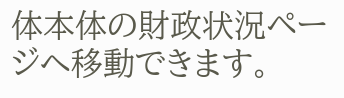体本体の財政状況ページへ移動できます。